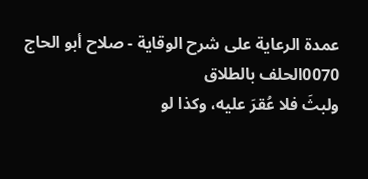عمدة الرعاية على شرح الوقاية - صلاح أبو الحاج
0070الحلف بالطلاق
ولبثَ فلا عُقرَ عليه، وكذا لو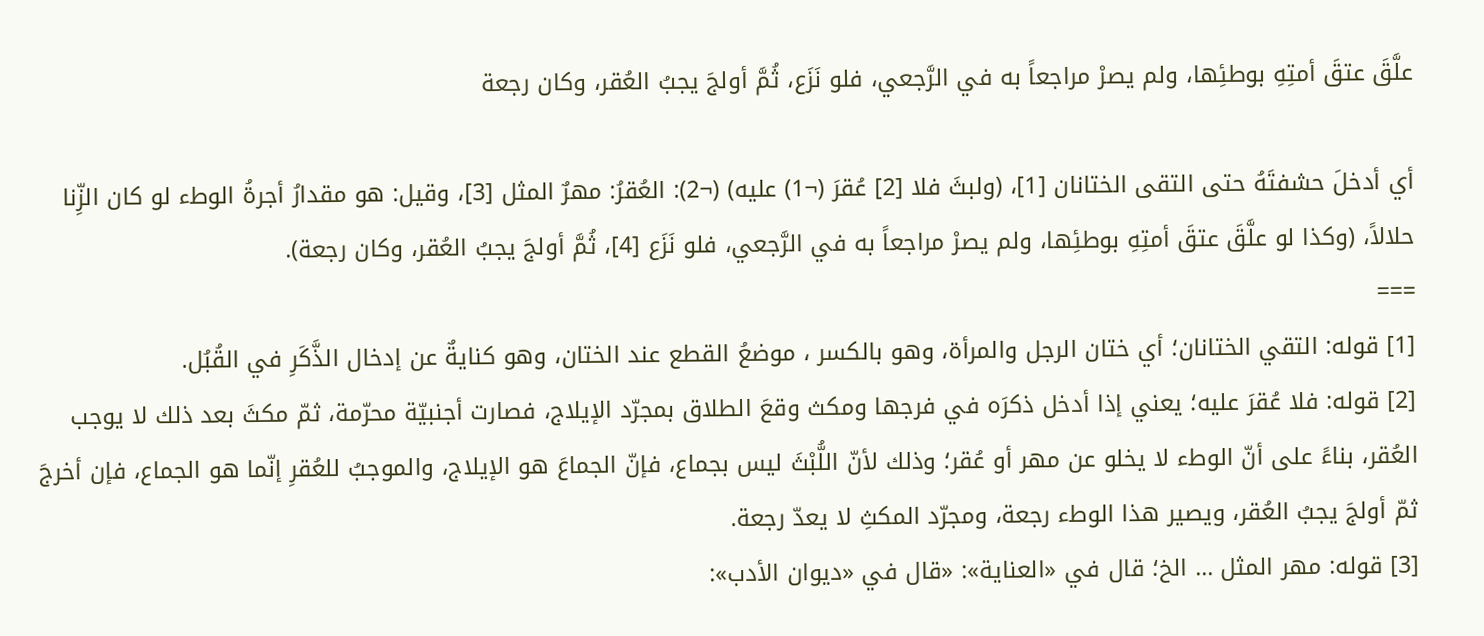علَّقَ عتقَ أمتِهِ بوطئِها، ولم يصرْ مراجعاً به في الرَّجعي، فلو نَزَع، ثُمَّ أولجَ يجبُ العُقر، وكان رجعة

أي أدخلَ حشفتَهُ حتى التقى الختانان [1]، (ولبثَ فلا [2] عُقرَ (¬1) عليه) (¬2): العُقرُ: مهرٌ المثل [3]، وقيل: هو مقدارُ أجرةُ الوطء لو كان الزِّنا حلالاً، (وكذا لو علَّقَ عتقَ أمتِهِ بوطئِها، ولم يصرْ مراجعاً به في الرَّجعي، فلو نَزَع [4]، ثُمَّ أولجَ يجبُ العُقر، وكان رجعة).
===
[1] قوله: التقي الختانان؛ أي ختان الرجل والمرأة، وهو بالكسر ، موضعُ القطع عند الختان، وهو كنايةٌ عن إدخال الذَّكَرِ في القُبُل.
[2] قوله: فلا عُقرَ عليه؛ يعني إذا أدخل ذكرَه في فرجها ومكث وقعَ الطلاق بمجرّد الإيلاج، فصارت أجنبيّة محرّمة، ثمّ مكثَ بعد ذلك لا يوجب العُقر، بناءً على أنّ الوطء لا يخلو عن مهر أو عُقر؛ وذلك لأنّ اللُّبْثَ ليس بجماع، فإنّ الجماعَ هو الإيلاج، والموجبُ للعُقرِ إنّما هو الجماع، فإن أخرجَ ثمّ أولجَ يجبُ العُقر، ويصير هذا الوطء رجعة، ومجرّد المكثِ لا يعدّ رجعة.
[3] قوله: مهر المثل ... الخ؛ قال في «العناية»: «قال في «ديوان الأدب»: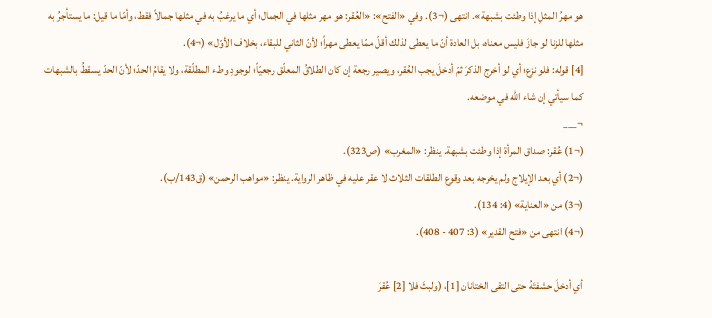هو مهرُ المثلِ إذا وطئت بشبهة». انتهى (¬3). وفي «الفتح»: «العُقر: هو مهر مثلها في الجمال؛ أي ما يرغبُ به في مثلها جمالاً فقط، وأمّا ما قيل: ما يستأجرُ به مثلها للزنا لو جازَ فليس معناه، بل العادة أنّ ما يعطى لذلك أقلّ ممّا يعطى مهراً؛ لأنّ الثاني للبقاء، بخلاف الأوّل» (¬4).
[4] قوله: فلو نزع؛ أي لو أخرج الذكرَ ثمّ أدخلَ يجب العُقر، ويصير رجعة إن كان الطلاقُ المعلّق رجعيّاً؛ لوجودِ وطء المطلّقة، ولا يقامُ الحدّ؛ لأنّ الحدّ يسقطُ بالشبهات كما سيأتي إن شاء الله في موضعه.
¬___
(¬1) عُقر: صداق المرأة إذا وطئت بشبهة. ينظر: «المغرب» (ص323).
(¬2) أي بعد الإيلاج ولم يخرجه بعد وقوع الطلقات الثلاث لا عقر عليه في ظاهر الرواية. ينظر: «مواهب الرحمن» (ق143/ب).
(¬3) من «العناية» (4: 134).
(¬4) انتهى من «فتح القدير» (3: 407 - 408).

أي أدخلَ حشفتَهُ حتى التقى الختانان [1]، (ولبثَ فلا [2] عُقرَ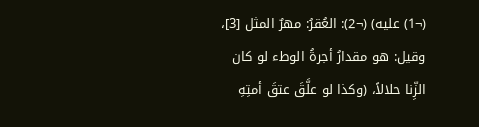(¬1) عليه) (¬2): العُقرُ: مهرٌ المثل [3]، وقيل: هو مقدارُ أجرةُ الوطء لو كان الزِّنا حلالاً، (وكذا لو علَّقَ عتقَ أمتِهِ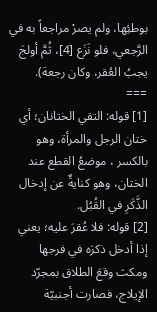بوطئِها، ولم يصرْ مراجعاً به في الرَّجعي، فلو نَزَع [4]، ثُمَّ أولجَ يجبُ العُقر، وكان رجعة).
===
[1] قوله: التقي الختانان؛ أي ختان الرجل والمرأة، وهو بالكسر ، موضعُ القطع عند الختان، وهو كنايةٌ عن إدخال الذَّكَرِ في القُبُل.
[2] قوله: فلا عُقرَ عليه؛ يعني إذا أدخل ذكرَه في فرجها ومكث وقعَ الطلاق بمجرّد الإيلاج، فصارت أجنبيّة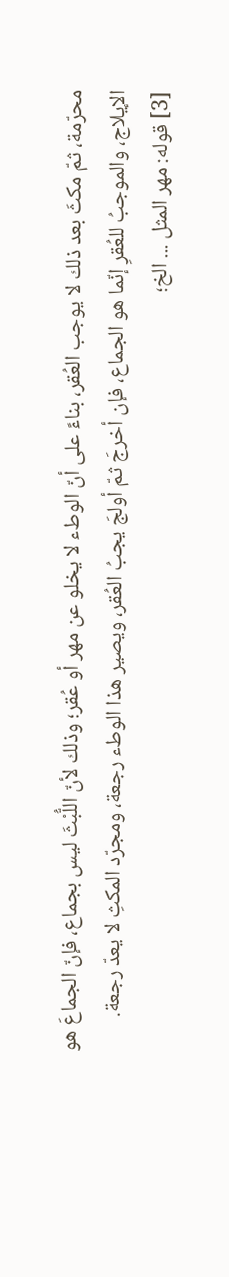محرّمة، ثمّ مكثَ بعد ذلك لا يوجب العُقر، بناءً على أنّ الوطء لا يخلو عن مهر أو عُقر؛ وذلك لأنّ اللُّبْثَ ليس بجماع، فإنّ الجماعَ هو الإيلاج، والموجبُ للعُقرِ إنّما هو الجماع، فإن أخرجَ ثمّ أولجَ يجبُ العُقر، ويصير هذا الوطء رجعة، ومجرّد المكثِ لا يعدّ رجعة.
[3] قوله: مهر المثل ... الخ؛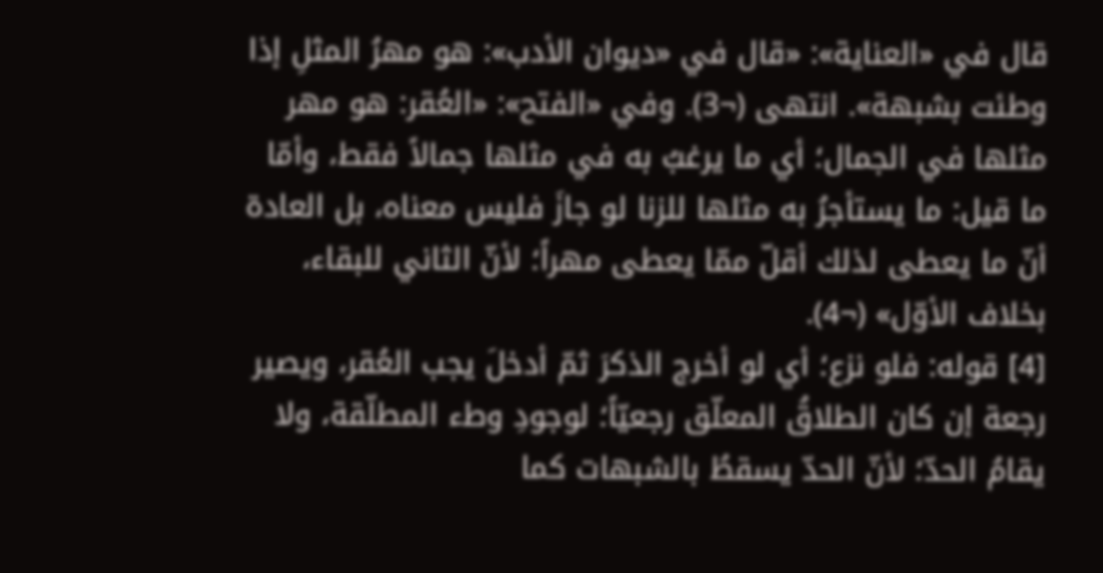قال في «العناية»: «قال في «ديوان الأدب»: هو مهرُ المثلِ إذا وطئت بشبهة». انتهى (¬3). وفي «الفتح»: «العُقر: هو مهر مثلها في الجمال؛ أي ما يرغبُ به في مثلها جمالاً فقط، وأمّا ما قيل: ما يستأجرُ به مثلها للزنا لو جازَ فليس معناه، بل العادة أنّ ما يعطى لذلك أقلّ ممّا يعطى مهراً؛ لأنّ الثاني للبقاء، بخلاف الأوّل» (¬4).
[4] قوله: فلو نزع؛ أي لو أخرج الذكرَ ثمّ أدخلَ يجب العُقر، ويصير رجعة إن كان الطلاقُ المعلّق رجعيّاً؛ لوجودِ وطء المطلّقة، ولا يقامُ الحدّ؛ لأنّ الحدّ يسقطُ بالشبهات كما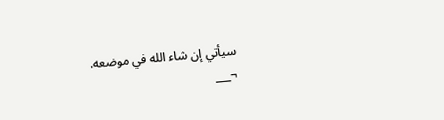سيأتي إن شاء الله في موضعه.
¬___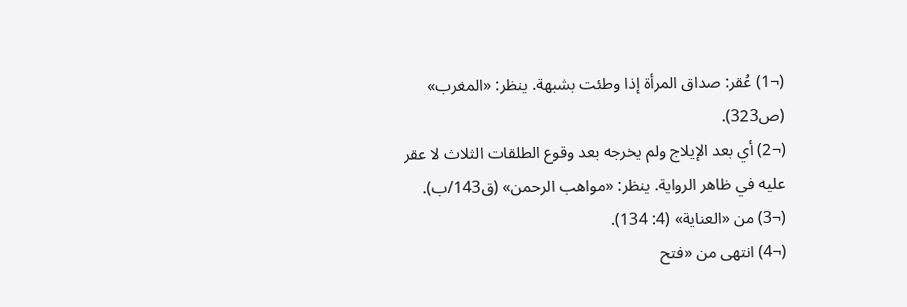(¬1) عُقر: صداق المرأة إذا وطئت بشبهة. ينظر: «المغرب» (ص323).
(¬2) أي بعد الإيلاج ولم يخرجه بعد وقوع الطلقات الثلاث لا عقر عليه في ظاهر الرواية. ينظر: «مواهب الرحمن» (ق143/ب).
(¬3) من «العناية» (4: 134).
(¬4) انتهى من «فتح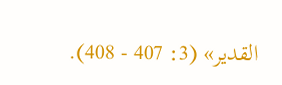القدير» (3: 407 - 408).